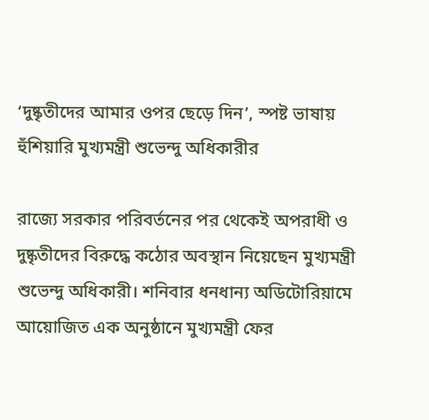‘দুষ্কৃতীদের আমার ওপর ছেড়ে দিন’, স্পষ্ট ভাষায় হুঁশিয়ারি মুখ্যমন্ত্রী শুভেন্দু অধিকারীর

রাজ্যে সরকার পরিবর্তনের পর থেকেই অপরাধী ও দুষ্কৃতীদের বিরুদ্ধে কঠোর অবস্থান নিয়েছেন মুখ্যমন্ত্রী শুভেন্দু অধিকারী। শনিবার ধনধান্য অডিটোরিয়ামে আয়োজিত এক অনুষ্ঠানে মুখ্যমন্ত্রী ফের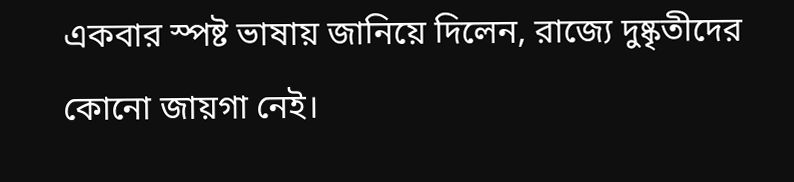একবার স্পষ্ট ভাষায় জানিয়ে দিলেন, রাজ্যে দুষ্কৃতীদের কোনো জায়গা নেই।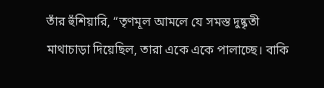তাঁর হুঁশিয়ারি, “তৃণমূল আমলে যে সমস্ত দুষ্কৃতী মাথাচাড়া দিয়েছিল, তারা একে একে পালাচ্ছে। বাকি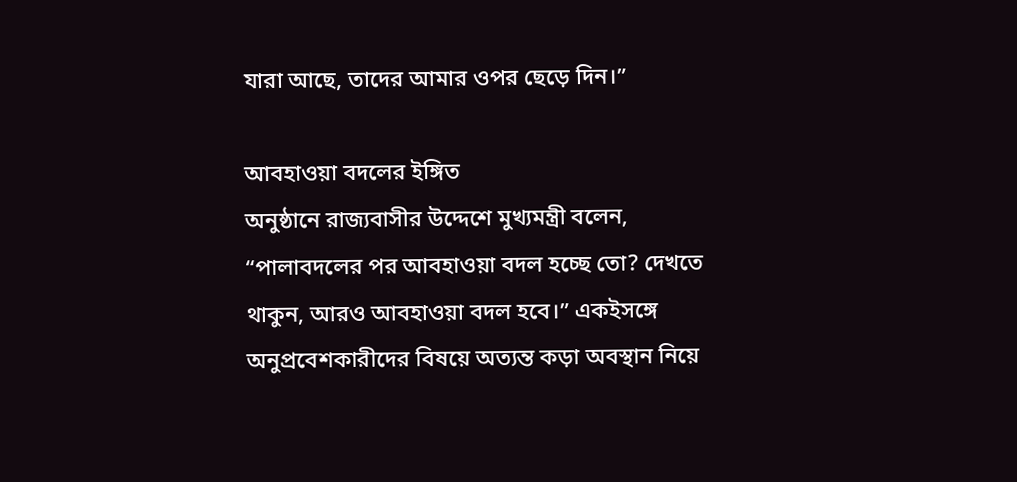যারা আছে, তাদের আমার ওপর ছেড়ে দিন।”

আবহাওয়া বদলের ইঙ্গিত
অনুষ্ঠানে রাজ্যবাসীর উদ্দেশে মুখ্যমন্ত্রী বলেন, “পালাবদলের পর আবহাওয়া বদল হচ্ছে তো? দেখতে থাকুন, আরও আবহাওয়া বদল হবে।” একইসঙ্গে অনুপ্রবেশকারীদের বিষয়ে অত্যন্ত কড়া অবস্থান নিয়ে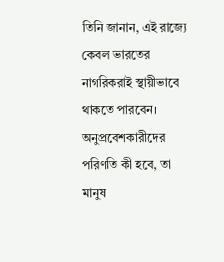তিনি জানান, এই রাজ্যে কেবল ভারতের নাগরিকরাই স্থায়ীভাবে থাকতে পারবেন। অনুপ্রবেশকারীদের পরিণতি কী হবে, তা মানুষ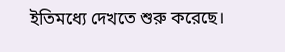ইতিমধ্যে দেখতে শুরু করেছে।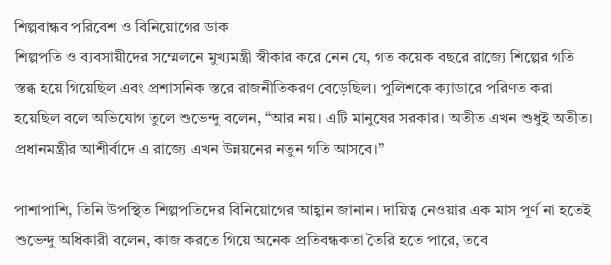শিল্পবান্ধব পরিবেশ ও বিনিয়োগের ডাক
শিল্পপতি ও ব্যবসায়ীদের সম্মেলনে মুখ্যমন্ত্রী স্বীকার করে নেন যে, গত কয়েক বছরে রাজ্যে শিল্পের গতি স্তব্ধ হয়ে গিয়েছিল এবং প্রশাসনিক স্তরে রাজনীতিকরণ বেড়েছিল। পুলিশকে ক্যাডারে পরিণত করা হয়েছিল বলে অভিযোগ তুলে শুভেন্দু বলেন, “আর নয়। এটি মানুষের সরকার। অতীত এখন শুধুই অতীত। প্রধানমন্ত্রীর আশীর্বাদে এ রাজ্যে এখন উন্নয়নের নতুন গতি আসবে।”

পাশাপাশি, তিনি উপস্থিত শিল্পপতিদের বিনিয়োগের আহ্বান জানান। দায়িত্ব নেওয়ার এক মাস পূর্ণ না হতেই শুভেন্দু অধিকারী বলেন, কাজ করতে গিয়ে অনেক প্রতিবন্ধকতা তৈরি হতে পারে, তবে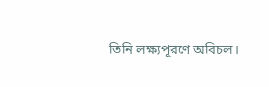তিনি লক্ষ্যপূরণে অবিচল।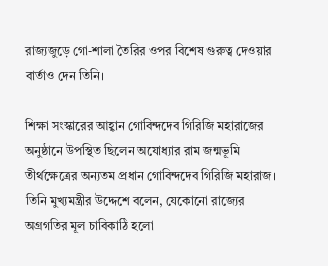রাজ্যজুড়ে গো-শালা তৈরির ওপর বিশেষ গুরুত্ব দেওয়ার বার্তাও দেন তিনি।

শিক্ষা সংস্কারের আহ্বান গোবিন্দদেব গিরিজি মহারাজের
অনুষ্ঠানে উপস্থিত ছিলেন অযোধ্যার রাম জন্মভূমি তীর্থক্ষেত্রের অন্যতম প্রধান গোবিন্দদেব গিরিজি মহারাজ। তিনি মুখ্যমন্ত্রীর উদ্দেশে বলেন, যেকোনো রাজ্যের অগ্রগতির মূল চাবিকাঠি হলো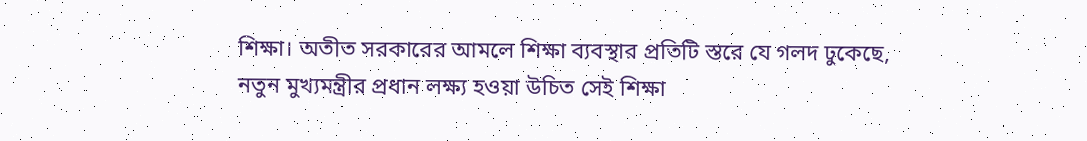শিক্ষা। অতীত সরকারের আমলে শিক্ষা ব্যবস্থার প্রতিটি স্তরে যে গলদ ঢুকেছে, নতুন মুখ্যমন্ত্রীর প্রধান লক্ষ্য হওয়া উচিত সেই শিক্ষা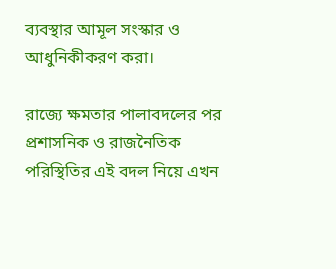ব্যবস্থার আমূল সংস্কার ও আধুনিকীকরণ করা।

রাজ্যে ক্ষমতার পালাবদলের পর প্রশাসনিক ও রাজনৈতিক পরিস্থিতির এই বদল নিয়ে এখন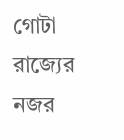গোটা রাজ্যের নজর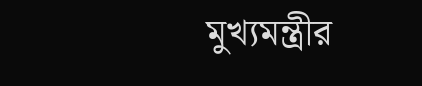মুখ্যমন্ত্রীর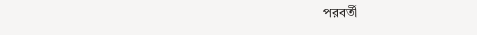পরবর্তী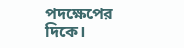পদক্ষেপের দিকে।